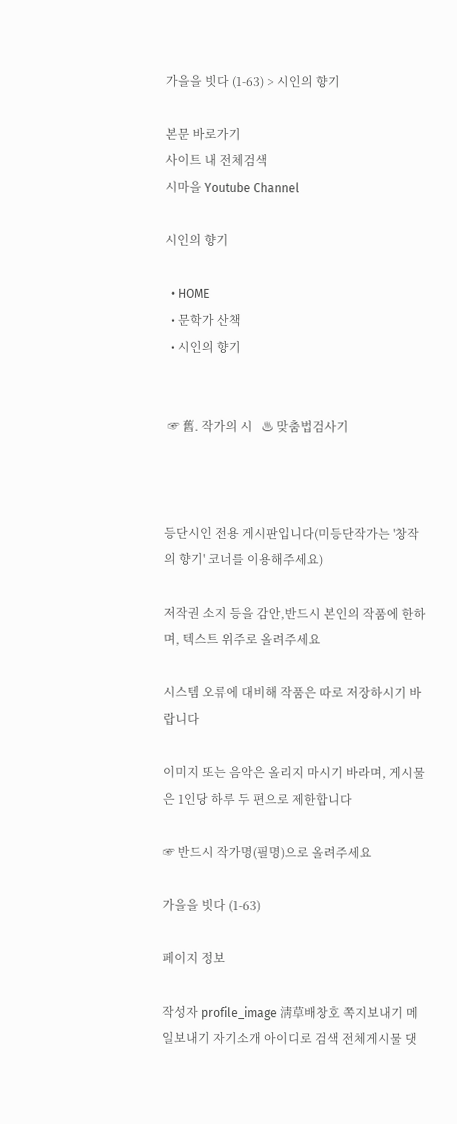가을을 빗다 (1-63) > 시인의 향기

본문 바로가기
사이트 내 전체검색
시마을 Youtube Channel

시인의 향기

  • HOME
  • 문학가 산책
  • 시인의 향기


 ☞ 舊. 작가의 시   ♨ 맞춤법검사기



등단시인 전용 게시판입니다(미등단작가는 '창작의 향기' 코너를 이용해주세요)

저작권 소지 등을 감안,반드시 본인의 작품에 한하며, 텍스트 위주로 올려주세요

시스템 오류에 대비해 작품은 따로 저장하시기 바랍니다

이미지 또는 음악은 올리지 마시기 바라며, 게시물은 1인당 하루 두 편으로 제한합니다

☞ 반드시 작가명(필명)으로 올려주세요

가을을 빗다 (1-63)

페이지 정보

작성자 profile_image 淸草배창호 쪽지보내기 메일보내기 자기소개 아이디로 검색 전체게시물 댓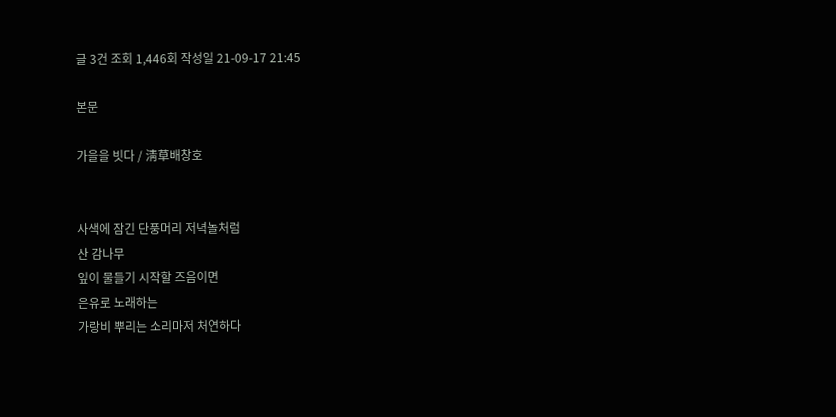글 3건 조회 1,446회 작성일 21-09-17 21:45

본문

가을을 빗다 / 淸草배창호


사색에 잠긴 단풍머리 저녁놀처럼
산 감나무
잎이 물들기 시작할 즈음이면
은유로 노래하는
가랑비 뿌리는 소리마저 처연하다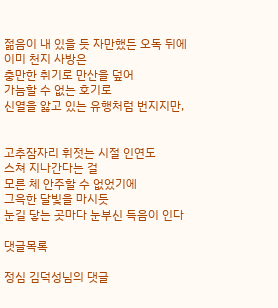젊음이 내 있을 듯 자만했든 오독 뒤에
이미 천지 사방은
충만한 취기로 만산을 덮어
가늠할 수 없는 호기로
신열을 앓고 있는 유행처럼 번지지만,


고추잠자리 휘젓는 시절 인연도
스쳐 지나간다는 걸
모른 체 안주할 수 없었기에
그윽한 달빛을 마시듯
눈길 닿는 곳마다 눈부신 득음이 인다

댓글목록

정심 김덕성님의 댓글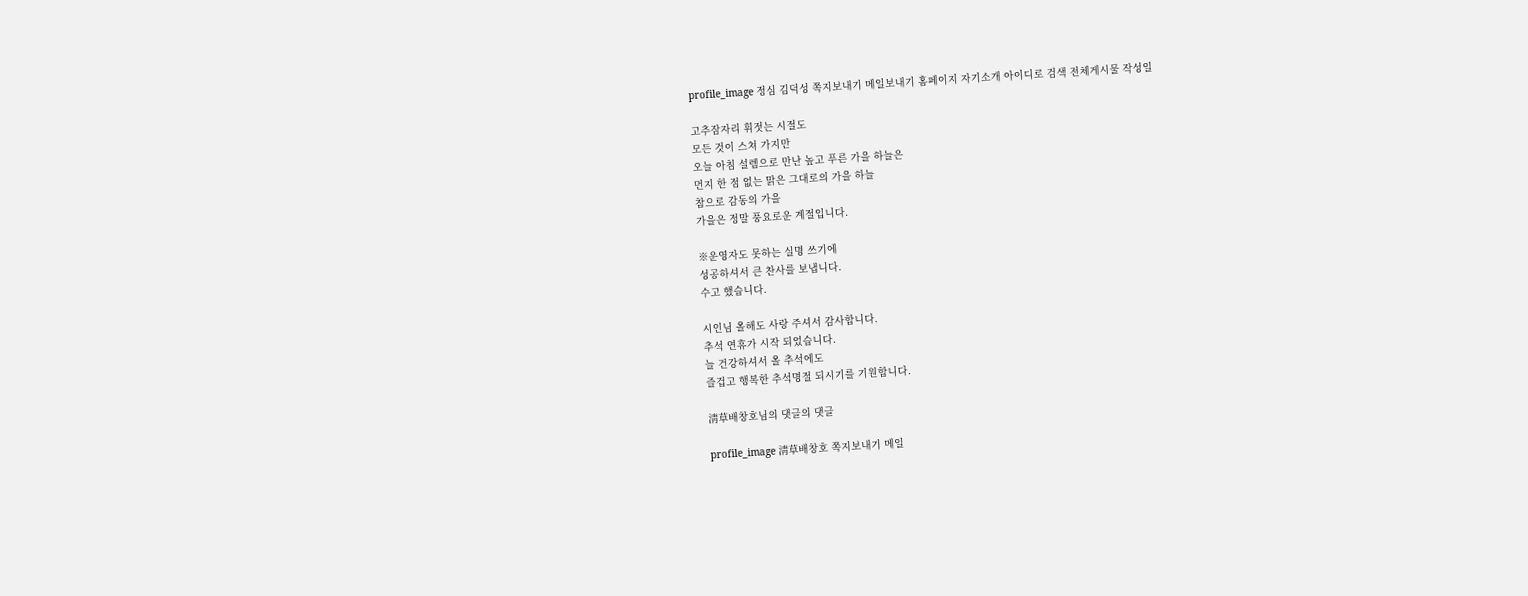profile_image 정심 김덕성 쪽지보내기 메일보내기 홈페이지 자기소개 아이디로 검색 전체게시물 작성일

고추잠자리 휘젓는 시절도
모든 것이 스쳐 가지만
오늘 아침 설렘으로 만난 높고 푸른 가을 하늘은
먼지 한 점 없는 맑은 그대로의 가을 하늘
참으로 감동의 가을
가을은 정말 풍요로운 계절입니다.

※운영자도 못하는 실명 쓰기에
성공하셔서 큰 찬사를 보냅니다.
수고 했습니다.

시인님 올해도 사랑 주셔서 감사합니다.
추석 연휴가 시작 되었습니다.
늘 건강하셔서 올 추석에도
즐겁고 행복한 추석명절 되시기를 기원합니다.

淸草배창호님의 댓글의 댓글

profile_image 淸草배창호 쪽지보내기 메일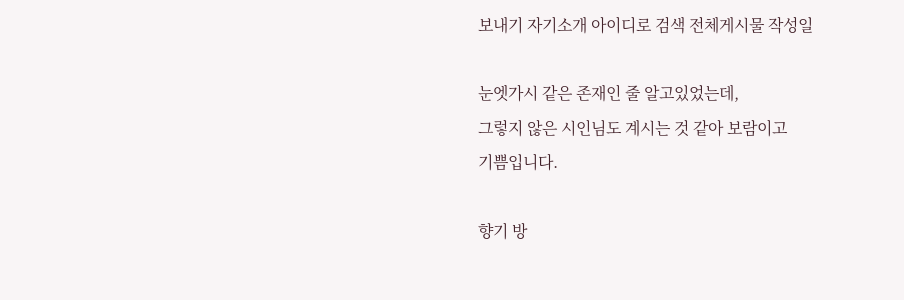보내기 자기소개 아이디로 검색 전체게시물 작성일

눈엣가시 같은 존재인 줄 알고있었는데,
그렇지 않은 시인님도 계시는 것 같아 보람이고
기쁨입니다.

향기 방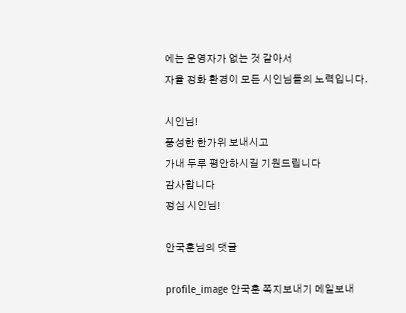에는 운영자가 없는 것 같아서
자율 정화 환경이 모든 시인님들의 노력입니다.

시인님!
풍성한 한가위 보내시고
가내 두루 평안하시길 기원드립니다
감사합니다
정심 시인님!

안국훈님의 댓글

profile_image 안국훈 쪽지보내기 메일보내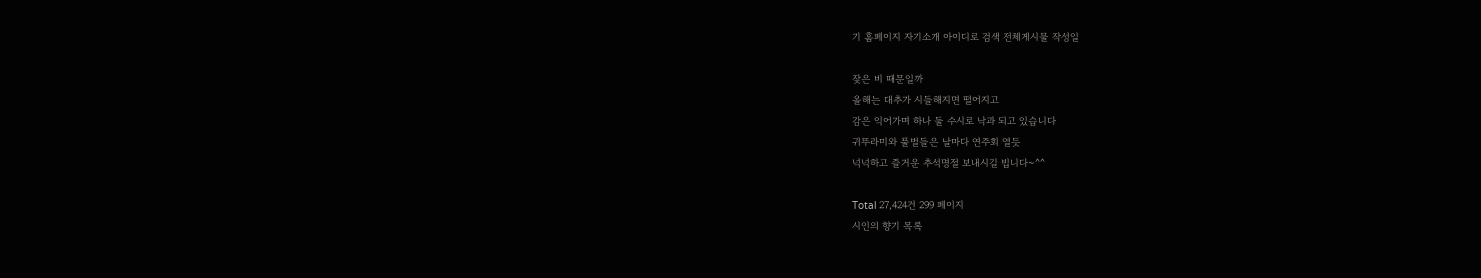기 홈페이지 자기소개 아이디로 검색 전체게시물 작성일

잦은 비 때문일까
올해는 대추가 시들해지면 떨어지고
감은 익어가며 하나 둘 수시로 낙과 되고 있습니다
귀뚜라미와 풀벌들은 날마다 연주회 열듯
넉넉하고 즐거운 추석명절 보내시길 빕니다~^^

Total 27,424건 299 페이지
시인의 향기 목록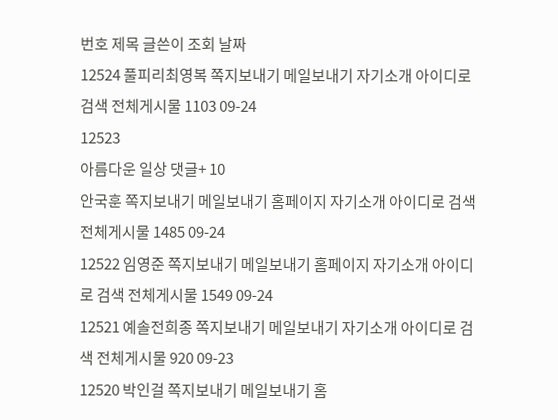번호 제목 글쓴이 조회 날짜
12524 풀피리최영복 쪽지보내기 메일보내기 자기소개 아이디로 검색 전체게시물 1103 09-24
12523
아름다운 일상 댓글+ 10
안국훈 쪽지보내기 메일보내기 홈페이지 자기소개 아이디로 검색 전체게시물 1485 09-24
12522 임영준 쪽지보내기 메일보내기 홈페이지 자기소개 아이디로 검색 전체게시물 1549 09-24
12521 예솔전희종 쪽지보내기 메일보내기 자기소개 아이디로 검색 전체게시물 920 09-23
12520 박인걸 쪽지보내기 메일보내기 홈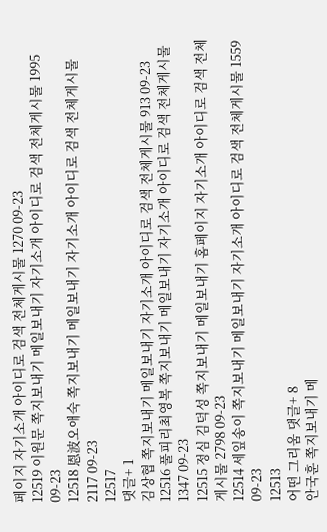페이지 자기소개 아이디로 검색 전체게시물 1270 09-23
12519 이원문 쪽지보내기 메일보내기 자기소개 아이디로 검색 전체게시물 1995 09-23
12518 恩波오애숙 쪽지보내기 메일보내기 자기소개 아이디로 검색 전체게시물 2117 09-23
12517
댓글+ 1
김상협 쪽지보내기 메일보내기 자기소개 아이디로 검색 전체게시물 913 09-23
12516 풀피리최영복 쪽지보내기 메일보내기 자기소개 아이디로 검색 전체게시물 1347 09-23
12515 정심 김덕성 쪽지보내기 메일보내기 홈페이지 자기소개 아이디로 검색 전체게시물 2798 09-23
12514 세잎송이 쪽지보내기 메일보내기 자기소개 아이디로 검색 전체게시물 1559 09-23
12513
어떤 그리움 댓글+ 8
안국훈 쪽지보내기 메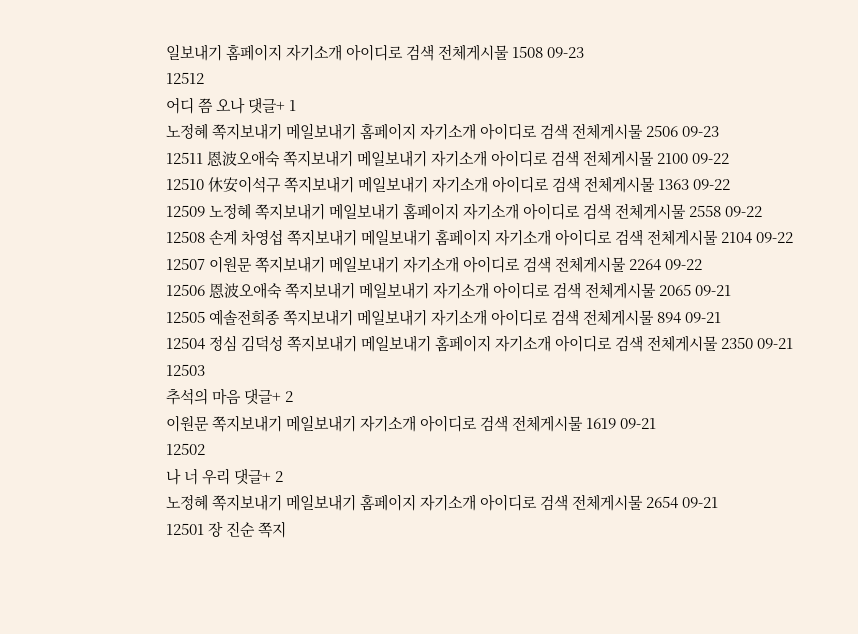일보내기 홈페이지 자기소개 아이디로 검색 전체게시물 1508 09-23
12512
어디 쯤 오나 댓글+ 1
노정혜 쪽지보내기 메일보내기 홈페이지 자기소개 아이디로 검색 전체게시물 2506 09-23
12511 恩波오애숙 쪽지보내기 메일보내기 자기소개 아이디로 검색 전체게시물 2100 09-22
12510 休安이석구 쪽지보내기 메일보내기 자기소개 아이디로 검색 전체게시물 1363 09-22
12509 노정혜 쪽지보내기 메일보내기 홈페이지 자기소개 아이디로 검색 전체게시물 2558 09-22
12508 손계 차영섭 쪽지보내기 메일보내기 홈페이지 자기소개 아이디로 검색 전체게시물 2104 09-22
12507 이원문 쪽지보내기 메일보내기 자기소개 아이디로 검색 전체게시물 2264 09-22
12506 恩波오애숙 쪽지보내기 메일보내기 자기소개 아이디로 검색 전체게시물 2065 09-21
12505 예솔전희종 쪽지보내기 메일보내기 자기소개 아이디로 검색 전체게시물 894 09-21
12504 정심 김덕성 쪽지보내기 메일보내기 홈페이지 자기소개 아이디로 검색 전체게시물 2350 09-21
12503
추석의 마음 댓글+ 2
이원문 쪽지보내기 메일보내기 자기소개 아이디로 검색 전체게시물 1619 09-21
12502
나 너 우리 댓글+ 2
노정혜 쪽지보내기 메일보내기 홈페이지 자기소개 아이디로 검색 전체게시물 2654 09-21
12501 장 진순 쪽지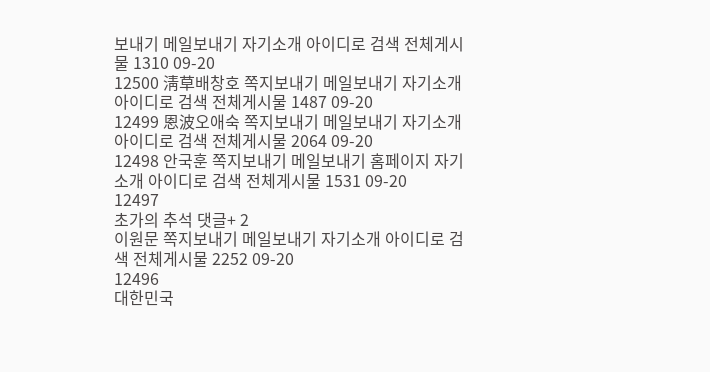보내기 메일보내기 자기소개 아이디로 검색 전체게시물 1310 09-20
12500 淸草배창호 쪽지보내기 메일보내기 자기소개 아이디로 검색 전체게시물 1487 09-20
12499 恩波오애숙 쪽지보내기 메일보내기 자기소개 아이디로 검색 전체게시물 2064 09-20
12498 안국훈 쪽지보내기 메일보내기 홈페이지 자기소개 아이디로 검색 전체게시물 1531 09-20
12497
초가의 추석 댓글+ 2
이원문 쪽지보내기 메일보내기 자기소개 아이디로 검색 전체게시물 2252 09-20
12496
대한민국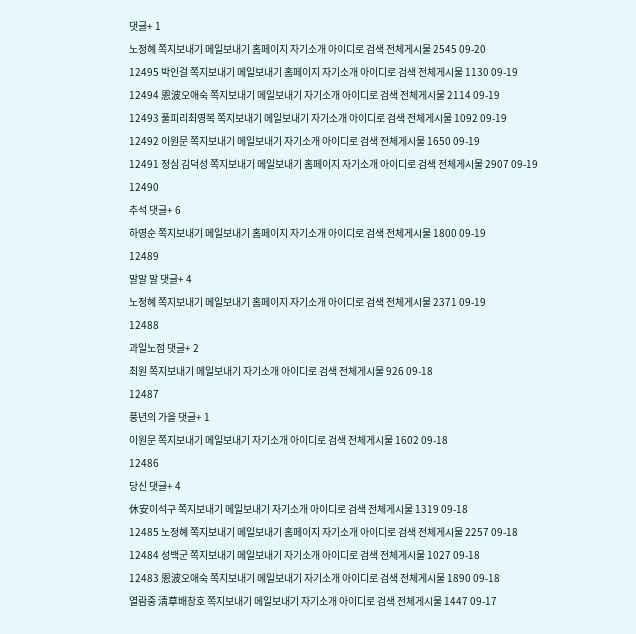댓글+ 1
노정혜 쪽지보내기 메일보내기 홈페이지 자기소개 아이디로 검색 전체게시물 2545 09-20
12495 박인걸 쪽지보내기 메일보내기 홈페이지 자기소개 아이디로 검색 전체게시물 1130 09-19
12494 恩波오애숙 쪽지보내기 메일보내기 자기소개 아이디로 검색 전체게시물 2114 09-19
12493 풀피리최영복 쪽지보내기 메일보내기 자기소개 아이디로 검색 전체게시물 1092 09-19
12492 이원문 쪽지보내기 메일보내기 자기소개 아이디로 검색 전체게시물 1650 09-19
12491 정심 김덕성 쪽지보내기 메일보내기 홈페이지 자기소개 아이디로 검색 전체게시물 2907 09-19
12490
추석 댓글+ 6
하영순 쪽지보내기 메일보내기 홈페이지 자기소개 아이디로 검색 전체게시물 1800 09-19
12489
말말 말 댓글+ 4
노정혜 쪽지보내기 메일보내기 홈페이지 자기소개 아이디로 검색 전체게시물 2371 09-19
12488
과일노점 댓글+ 2
최원 쪽지보내기 메일보내기 자기소개 아이디로 검색 전체게시물 926 09-18
12487
풍년의 가을 댓글+ 1
이원문 쪽지보내기 메일보내기 자기소개 아이디로 검색 전체게시물 1602 09-18
12486
당신 댓글+ 4
休安이석구 쪽지보내기 메일보내기 자기소개 아이디로 검색 전체게시물 1319 09-18
12485 노정혜 쪽지보내기 메일보내기 홈페이지 자기소개 아이디로 검색 전체게시물 2257 09-18
12484 성백군 쪽지보내기 메일보내기 자기소개 아이디로 검색 전체게시물 1027 09-18
12483 恩波오애숙 쪽지보내기 메일보내기 자기소개 아이디로 검색 전체게시물 1890 09-18
열람중 淸草배창호 쪽지보내기 메일보내기 자기소개 아이디로 검색 전체게시물 1447 09-17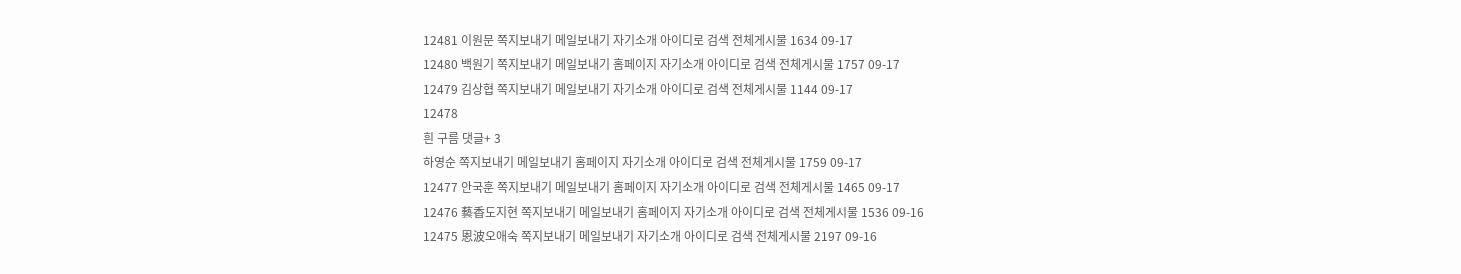12481 이원문 쪽지보내기 메일보내기 자기소개 아이디로 검색 전체게시물 1634 09-17
12480 백원기 쪽지보내기 메일보내기 홈페이지 자기소개 아이디로 검색 전체게시물 1757 09-17
12479 김상협 쪽지보내기 메일보내기 자기소개 아이디로 검색 전체게시물 1144 09-17
12478
흰 구름 댓글+ 3
하영순 쪽지보내기 메일보내기 홈페이지 자기소개 아이디로 검색 전체게시물 1759 09-17
12477 안국훈 쪽지보내기 메일보내기 홈페이지 자기소개 아이디로 검색 전체게시물 1465 09-17
12476 藝香도지현 쪽지보내기 메일보내기 홈페이지 자기소개 아이디로 검색 전체게시물 1536 09-16
12475 恩波오애숙 쪽지보내기 메일보내기 자기소개 아이디로 검색 전체게시물 2197 09-16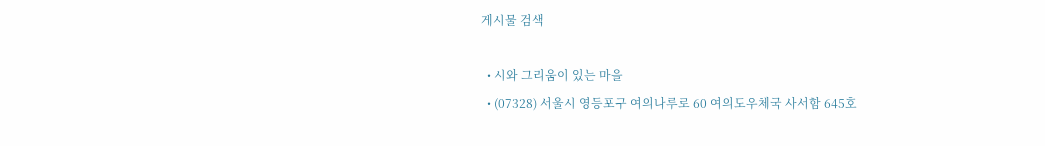게시물 검색

  • 시와 그리움이 있는 마을
  • (07328) 서울시 영등포구 여의나루로 60 여의도우체국 사서함 645호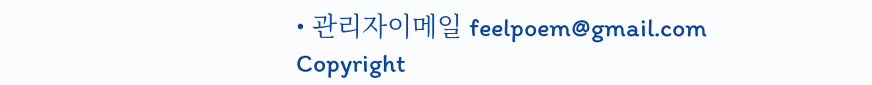• 관리자이메일 feelpoem@gmail.com
Copyright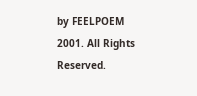by FEELPOEM 2001. All Rights Reserved.